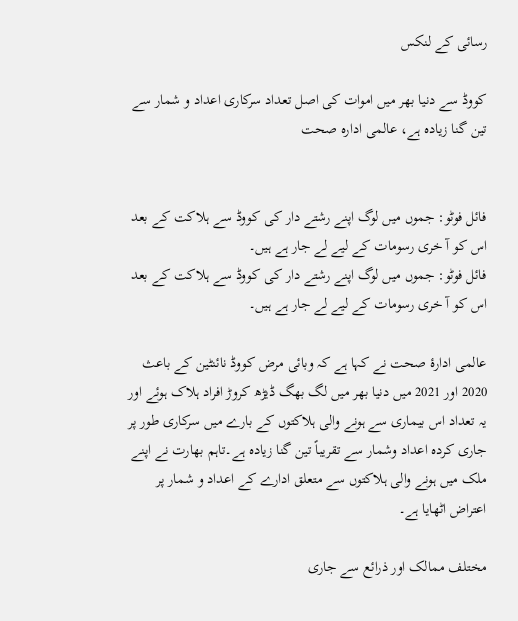رسائی کے لنکس

کووڈ سے دنیا بھر میں اموات کی اصل تعداد سرکاری اعداد و شمار سے تین گنا زیادہ ہے، عالمی ادارہ صحت


فائل فوٹو: جموں میں لوگ اپنے رشتے دار کی کووڈ سے ہلاکت کے بعد اس کو آ خری رسومات کے لیے لے جار ہے ہیں۔
فائل فوٹو: جموں میں لوگ اپنے رشتے دار کی کووڈ سے ہلاکت کے بعد اس کو آ خری رسومات کے لیے لے جار ہے ہیں۔

عالمی ادارۂ صحت نے کہا ہے کہ وبائی مرض کووڈ نائنٹین کے باعث 2020 اور 2021 میں دنیا بھر میں لگ بھگ ڈیڑھ کروڑ افراد ہلاک ہوئے اور یہ تعداد اس بیماری سے ہونے والی ہلاکتوں کے بارے میں سرکاری طور پر جاری کردہ اعداد وشمار سے تقریباً تین گنا زیادہ ہے۔تاہم بھارت نے اپنے ملک میں ہونے والی ہلاکتوں سے متعلق ادارے کے اعداد و شمار پر اعتراض اٹھایا ہے۔

مختلف ممالک اور ذرائع سے جاری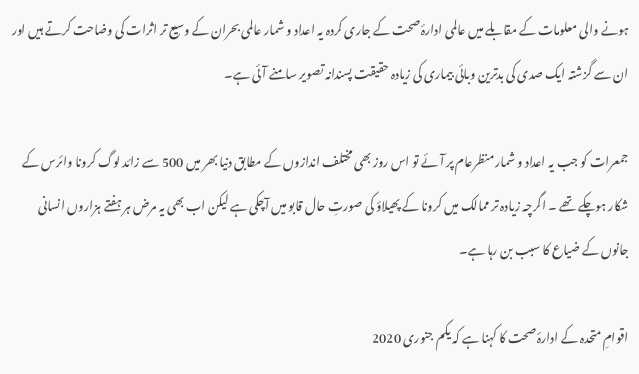ہونے والی معلومات کے مقابلے میں عالمی ادارۂ صحت کے جاری کردہ یہ اعداد و شمار عالمی بحران کے وسیع تر اثرات کی وضاحت کرتے ہیں اور ان سے گزشتہ ایک صدی کی بدترین وبائی بیماری کی زیادہ حقیقت پسندانہ تصویر سامنے آئی ہے۔

جمعرات کو جب یہ اعداد و شمار منظرعام پر آئے تو اس روز بھی مختلف اندازوں کے مطابق دنیا بھر میں 500 سے زائد لوگ کرونا وائرس کے شکار ہوچکے تھے ۔ اگرچہ زیادہ تر ممالک میں کرونا کے پھیلاؤ کی صورتِ حال قابو میں آچکی ہے لیکن اب بھی یہ مرض ہر ہفتے ہزاروں انسانی جانوں کے ضیاع کا سبب بن رہا ہے۔

اقوامِ متحدہ کے ادارۂ صحت کا کہنا ہے کہ یکم جنوری 2020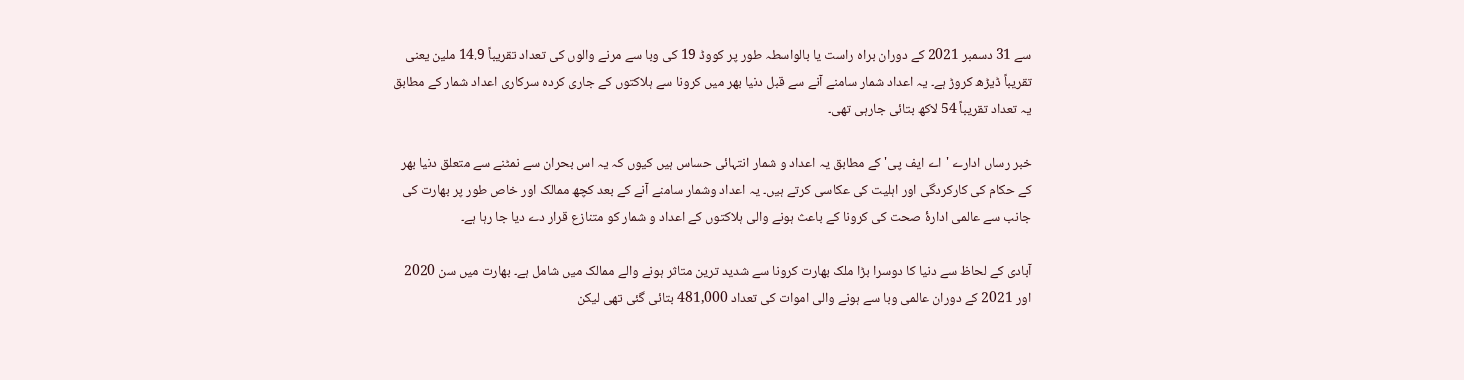سے 31 دسمبر 2021 کے دوران براہ راست یا بالواسطہ طور پر کووڈ 19 کی وبا سے مرنے والوں کی تعداد تقریباً 14.9 ملین یعنی تقریباً ڈیڑھ کروڑ ہے۔ یہ اعداد شمار سامنے آنے سے قبل دنیا بھر میں کرونا سے ہلاکتوں کے جاری کردہ سرکاری اعداد شمار کے مطابق یہ تعداد تقریباً 54 لاکھ بتائی جارہی تھی۔

خبر رساں ادارے 'اے ایف پی' کے مطابق یہ اعداد و شمار انتہائی حساس ہیں کیوں کہ یہ اس بحران سے نمٹنے سے متعلق دنیا بھر کے حکام کی کارکردگی اور اہلیت کی عکاسی کرتے ہیں۔ یہ اعداد وشمار سامنے آنے کے بعد کچھ ممالک اور خاص طور پر بھارت کی جانب سے عالمی ادارۂ صحت کی کرونا کے باعث ہونے والی ہلاکتوں کے اعداد و شمار کو متنازع قرار دے دیا جا رہا ہے۔

آبادی کے لحاظ سے دنیا کا دوسرا بڑا ملک بھارت کرونا سے شدید ترین متاثر ہونے والے ممالک میں شامل ہے۔ بھارت میں سن 2020 اور 2021 کے دوران عالمی وبا سے ہونے والی اموات کی تعداد 481,000 بتائی گئی تھی لیکن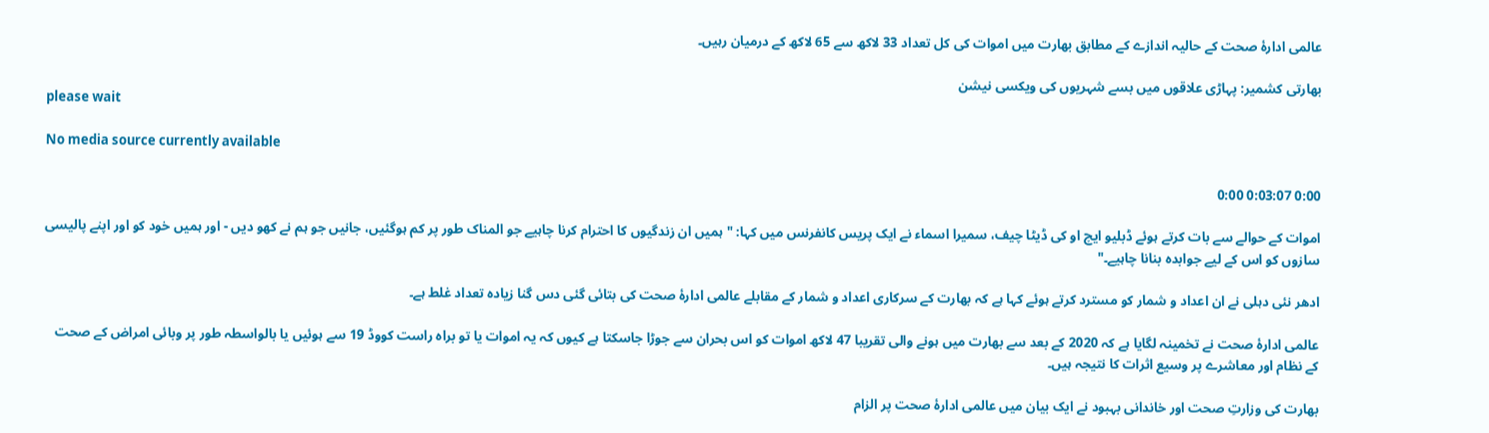عالمی ادارۂ صحت کے حالیہ اندازے کے مطابق بھارت میں اموات کی کل تعداد 33 لاکھ سے 65 لاکھ کے درمیان رہیں۔

بھارتی کشمیر: پہاڑی علاقوں میں بسے شہریوں کی ویکسی نیشن
please wait

No media source currently available

0:00 0:03:07 0:00

اموات کے حوالے سے بات کرتے ہوئے ڈبلیو ایچ او کی ڈیٹا چیف، سمیرا اسماء نے ایک پریس کانفرنس میں کہا: "ہمیں ان زندگیوں کا احترام کرنا چاہیے جو المناک طور پر کم ہوگئیں، جانیں جو ہم نے کھو دیں - اور ہمیں خود کو اور اپنے پالیسی سازوں کو اس کے لیے جوابدہ بنانا چاہیے۔"

ادھر نئی دہلی نے ان اعداد و شمار کو مسترد کرتے ہوئے کہا ہے کہ بھارت کے سرکاری اعداد و شمار کے مقابلے عالمی ادارۂ صحت کی بتائی گئی دس گنا زیادہ تعداد غلط ہے۔

عالمی ادارۂ صحت نے تخمینہ لگایا ہے کہ 2020 کے بعد سے بھارت میں ہونے والی تقریبا 47 لاکھ اموات کو اس بحران سے جوڑا جاسکتا ہے کیوں کہ یہ اموات یا تو براہ راست کووڈ 19 سے ہوئیں یا بالواسطہ طور پر وبائی امراض کے صحت کے نظام اور معاشرے پر وسیع اثرات کا نتیجہ ہیں۔

بھارت کی وزارتِ صحت اور خاندانی بہبود نے ایک بیان میں عالمی ادارۂ صحت پر الزام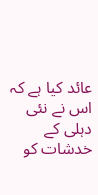عائد کیا ہے کہ اس نے نئی دہلی کے خدشات کو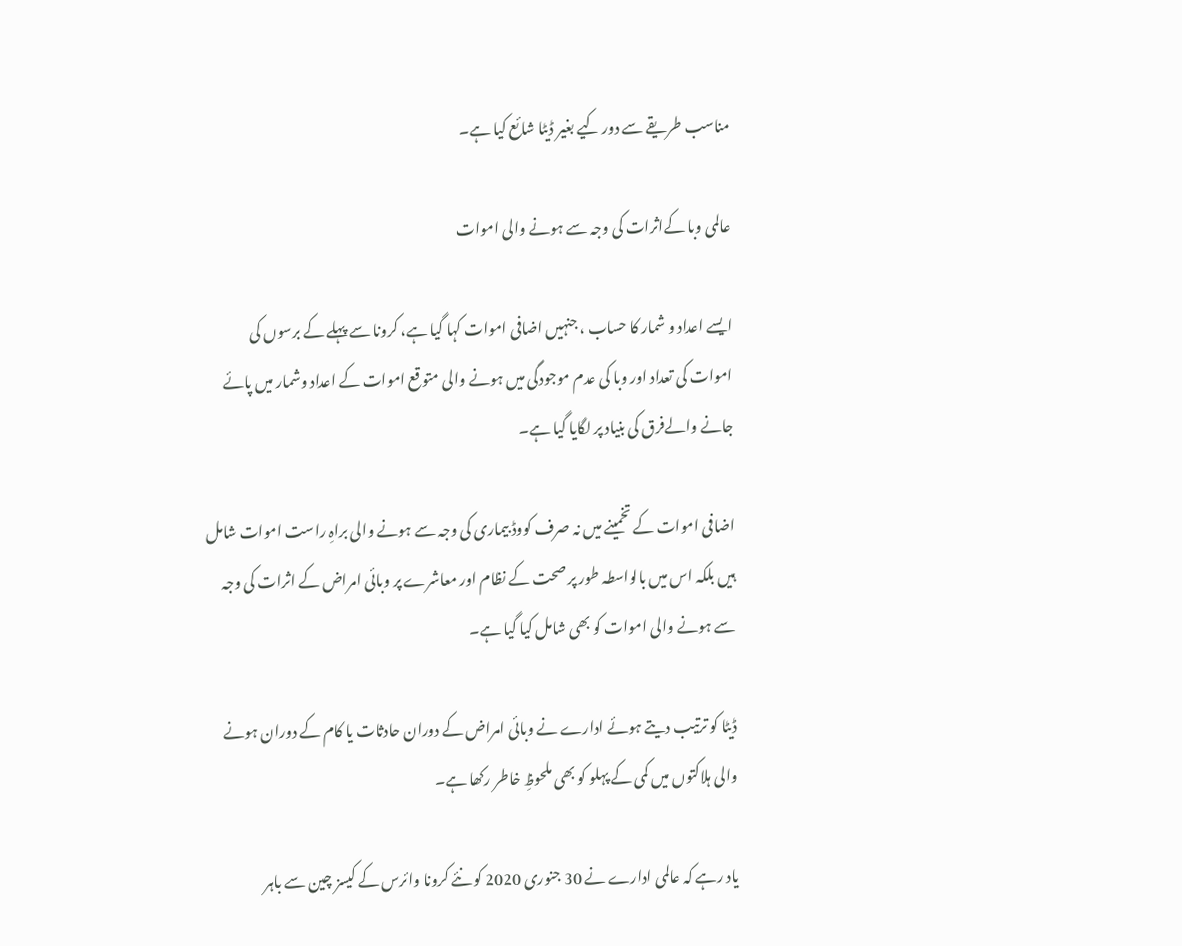مناسب طریقے سے دور کیے بغیر ڈیٹا شائع کیا ہے۔

عالمی وبا کےاثرات کی وجہ سے ہونے والی اموات

ایسے اعداد و شمار کا حساب ، جنہیں اضافی اموات کہا گیا ہے، کرونا سے پہلے کے برسوں کی اموات کی تعداد اور وبا کی عدم موجودگی میں ہونے والی متوقع اموات کے اعداد وشمار میں پائے جانے والےفرق کی بنیاد پر لگایا گیا ہے۔

اضافی اموات کے تخمینے میں نہ صرف کووڈ بیماری کی وجہ سے ہونے والی براہِ راست اموات شامل ہیں بلکہ اس میں بالواسطہ طور پر صحت کے نظام اور معاشرے پر وبائی امراض کے اثرات کی وجہ سے ہونے والی اموات کو بھی شامل کیا گیا ہے۔

ڈیٹا کو ترتیب دیتے ہوئے ادارے نے وبائی امراض کے دوران حادثات یا کام کے دوران ہونے والی ہلاکتوں میں کمی کے پہلو کو بھی ملحوظِ خاطر رکھا ہے۔

یاد رہے کہ عالمی ادارے نے 30 جنوری 2020 کو نئے کرونا وائرس کے کیسز چین سے باہر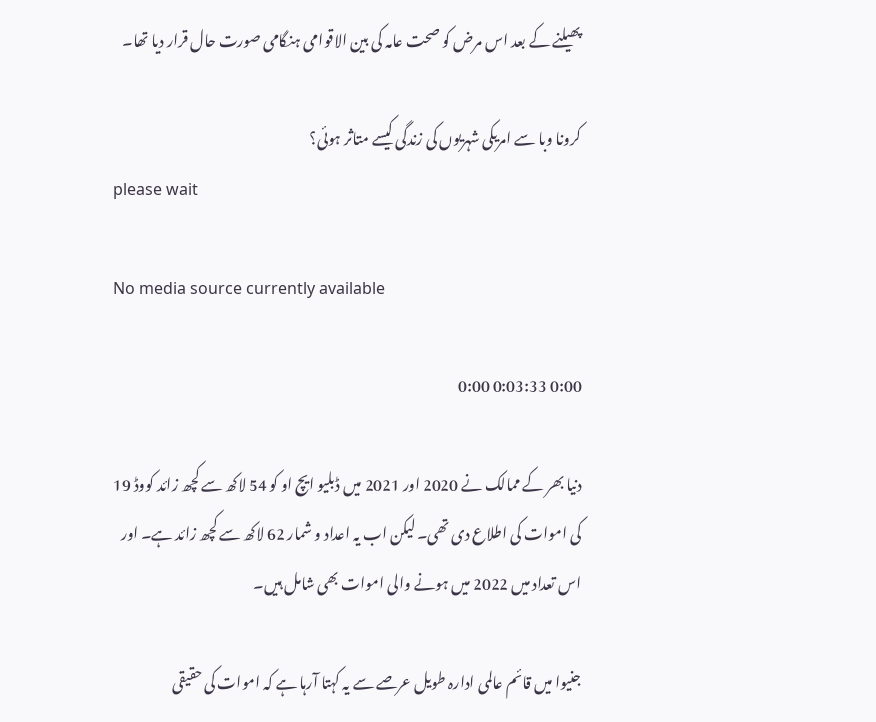پھیلنے کے بعد اس مرض کو صحت عامہ کی بین الاقوامی ہنگامی صورت حال قرار دیا تھا۔

کرونا وبا سے امریکی شہریوں کی زندگی کیسے متاثر ہوئی؟
please wait

No media source currently available

0:00 0:03:33 0:00

دنیا بھر کے ممالک نے 2020 اور 2021 میں ڈبلیو ایچ او کو 54 لاکھ سے کچھ زائد کووڈ 19 کی اموات کی اطلاع دی تھی۔ لیکن اب یہ اعداد و شمار 62 لاکھ سے کچھ زائد ہے۔ اور اس تعداد میں 2022 میں ہونے والی اموات بھی شامل ہیں۔

جنیوا میں قائم عالمی ادارہ طویل عرصے سے یہ کہتا آرہا ہے کہ اموات کی حقیقی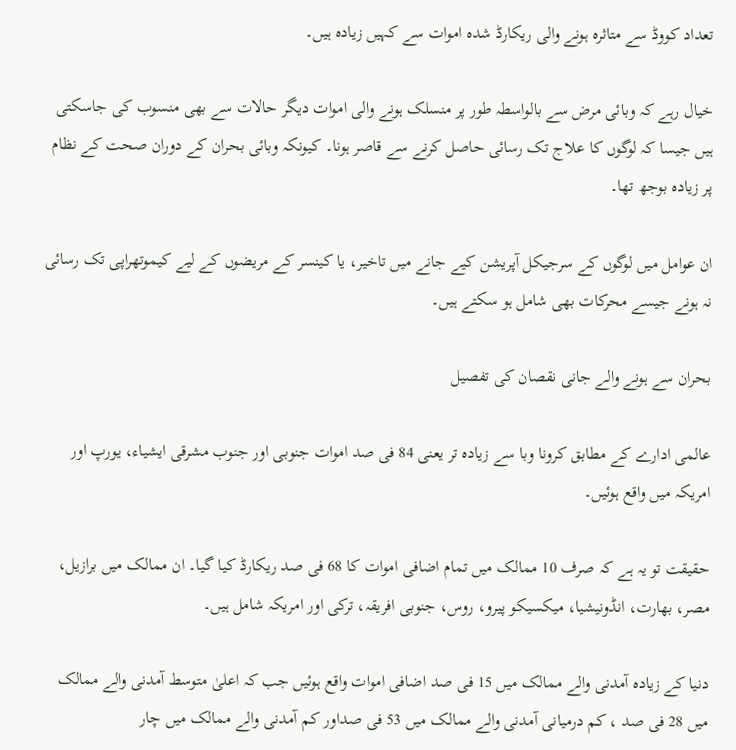تعداد کووڈ سے متاثرہ ہونے والی ریکارڈ شدہ اموات سے کہیں زیادہ ہیں۔

خیال رہے کہ وبائی مرض سے بالواسطہ طور پر منسلک ہونے والی اموات دیگر حالات سے بھی منسوب کی جاسکتی ہیں جیسا کہ لوگوں کا علاج تک رسائی حاصل کرنے سے قاصر ہونا۔ کیونکہ وبائی بحران کے دوران صحت کے نظام پر زیادہ بوجھ تھا۔

ان عوامل میں لوگوں کے سرجیکل آپریشن کیے جانے میں تاخیر، یا کینسر کے مریضوں کے لیے کیموتھراپی تک رسائی نہ ہونے جیسے محرکات بھی شامل ہو سکتے ہیں۔

بحران سے ہونے والے جانی نقصان کی تفصیل

عالمی ادارے کے مطابق کرونا وبا سے زیادہ تر یعنی 84 فی صد اموات جنوبی اور جنوب مشرقی ایشیاء، یورپ اور امریکہ میں واقع ہوئیں۔

حقیقت تو یہ ہے کہ صرف 10 ممالک میں تمام اضافی اموات کا 68 فی صد ریکارڈ کیا گیا۔ ان ممالک میں برازیل، مصر، بھارت، انڈونیشیا، میکسیکو پیرو، روس، جنوبی افریقہ، ترکی اور امریکہ شامل ہیں۔

دنیا کے زیادہ آمدنی والے ممالک میں 15 فی صد اضافی اموات واقع ہوئیں جب کہ اعلیٰ متوسط آمدنی والے ممالک میں 28 فی صد ، کم درمیانی آمدنی والے ممالک میں 53 فی صداور کم آمدنی والے ممالک میں چار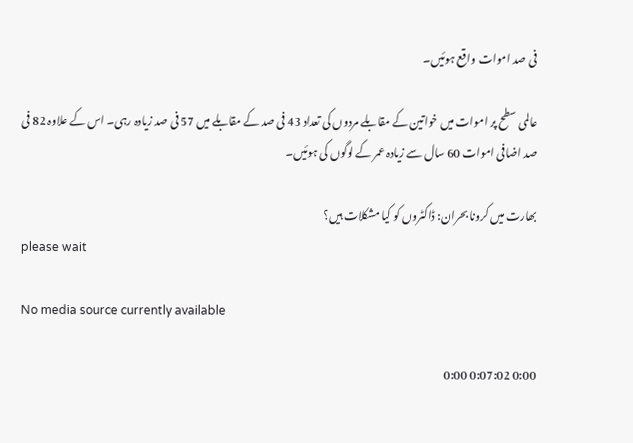فی صد اموات واقع ہوئیں۔

عالمی سطح پر اموات میں خواتین کے مقابلے مردوں کی تعداد 43 فی صد کے مقابلے میں 57 فی صد زیادہ رہی۔ اس کے علاوہ 82 فی صد اضافی اموات 60 سال سے زیادہ عمر کے لوگوں کی ہوئیں۔

بھارت میں کرونا بحران: ڈاکٹروں کو کیا مشکلات ہیں؟
please wait

No media source currently available

0:00 0:07:02 0:00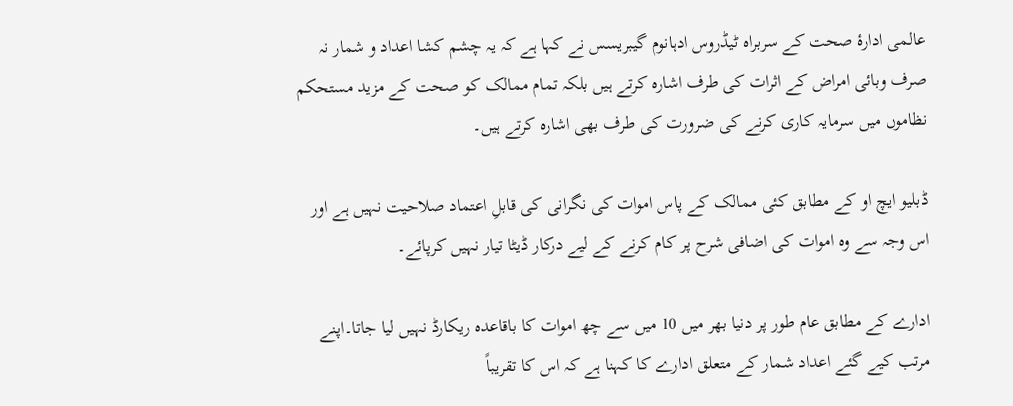عالمی ادارۂ صحت کے سربراہ ٹیڈروس ادہانوم گیبریسس نے کہا ہے کہ یہ چشم کشا اعداد و شمار نہ صرف وبائی امراض کے اثرات کی طرف اشارہ کرتے ہیں بلکہ تمام ممالک کو صحت کے مزید مستحکم نظاموں میں سرمایہ کاری کرنے کی ضرورت کی طرف بھی اشارہ کرتے ہیں۔

ڈبلیو ایچ او کے مطابق کئی ممالک کے پاس اموات کی نگرانی کی قابلِ اعتماد صلاحیت نہیں ہے اور اس وجہ سے وہ اموات کی اضافی شرح پر کام کرنے کے لیے درکار ڈیٹا تیار نہیں کرپائے۔

ادارے کے مطابق عام طور پر دنیا بھر میں 10 میں سے چھ اموات کا باقاعدہ ریکارڈ نہیں لیا جاتا۔اپنے مرتب کیے گئے اعداد شمار کے متعلق ادارے کا کہنا ہے کہ اس کا تقریباً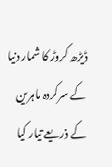ڈیڑھ کروڑ کا شمار دنیا کے سرکردہ ماہرین کے ذریعے تیار کیا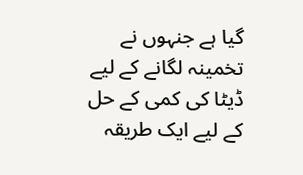گیا ہے جنہوں نے تخمینہ لگانے کے لیے ڈیٹا کی کمی کے حل کے لیے ایک طریقہ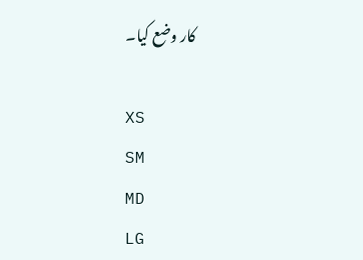کار وضع کیا۔

XS
SM
MD
LG